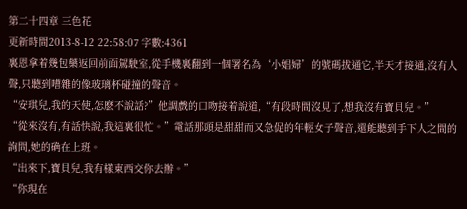第二十四章 三色花
更新時間2013-8-12 22:58:07 字數:4361
裏恩拿着幾包藥返回前面駕駛室,從手機裏翻到一個署名為‘小娼婦’的號碼拔通它,半天才接通,沒有人聲,只聽到嘈雜的像玻璃杯碰撞的聲音。
“安琪兒,我的天使,怎麽不說話?”他調戲的口吻接着說道,“有段時間沒見了,想我沒有寶貝兒。”
“從來沒有,有話快說,我這裏很忙。”電話那頭是甜甜而又急促的年輕女子聲音,還能聽到手下人之間的詢問,她的确在上班。
“出來下,寶貝兒,我有樣東西交你去辦。”
“你現在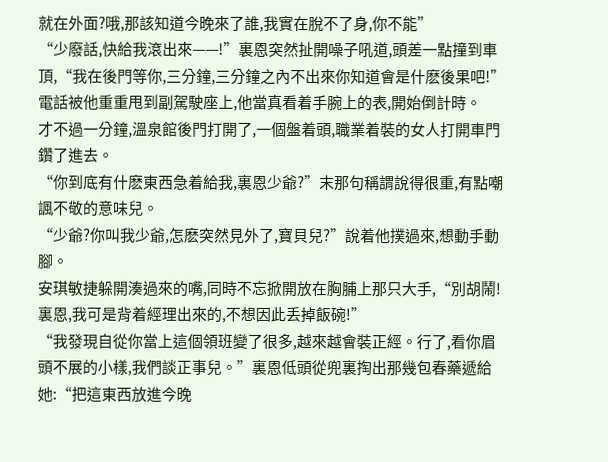就在外面?哦,那該知道今晚來了誰,我實在脫不了身,你不能”
“少廢話,快給我滾出來——!”裏恩突然扯開噪子吼道,頭差一點撞到車頂,“我在後門等你,三分鐘,三分鐘之內不出來你知道會是什麽後果吧!”電話被他重重甩到副駕駛座上,他當真看着手腕上的表,開始倒計時。
才不過一分鐘,溫泉館後門打開了,一個盤着頭,職業着裝的女人打開車門鑽了進去。
“你到底有什麽東西急着給我,裏恩少爺?”末那句稱謂說得很重,有點嘲諷不敬的意味兒。
“少爺?你叫我少爺,怎麽突然見外了,寶貝兒?”說着他撲過來,想動手動腳。
安琪敏捷躲開湊過來的嘴,同時不忘掀開放在胸脯上那只大手,“別胡鬧!裏恩,我可是背着經理出來的,不想因此丢掉飯碗!”
“我發現自從你當上這個領班變了很多,越來越會裝正經。行了,看你眉頭不展的小樣,我們談正事兒。”裏恩低頭從兜裏掏出那幾包春藥遞給她:“把這東西放進今晚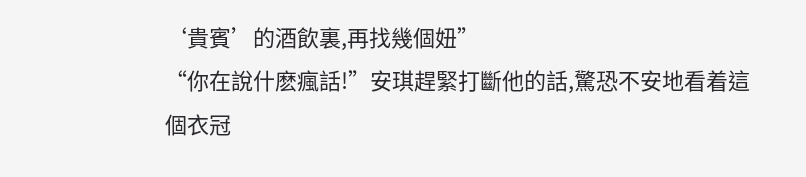‘貴賓’的酒飲裏,再找幾個妞”
“你在說什麽瘋話!”安琪趕緊打斷他的話,驚恐不安地看着這個衣冠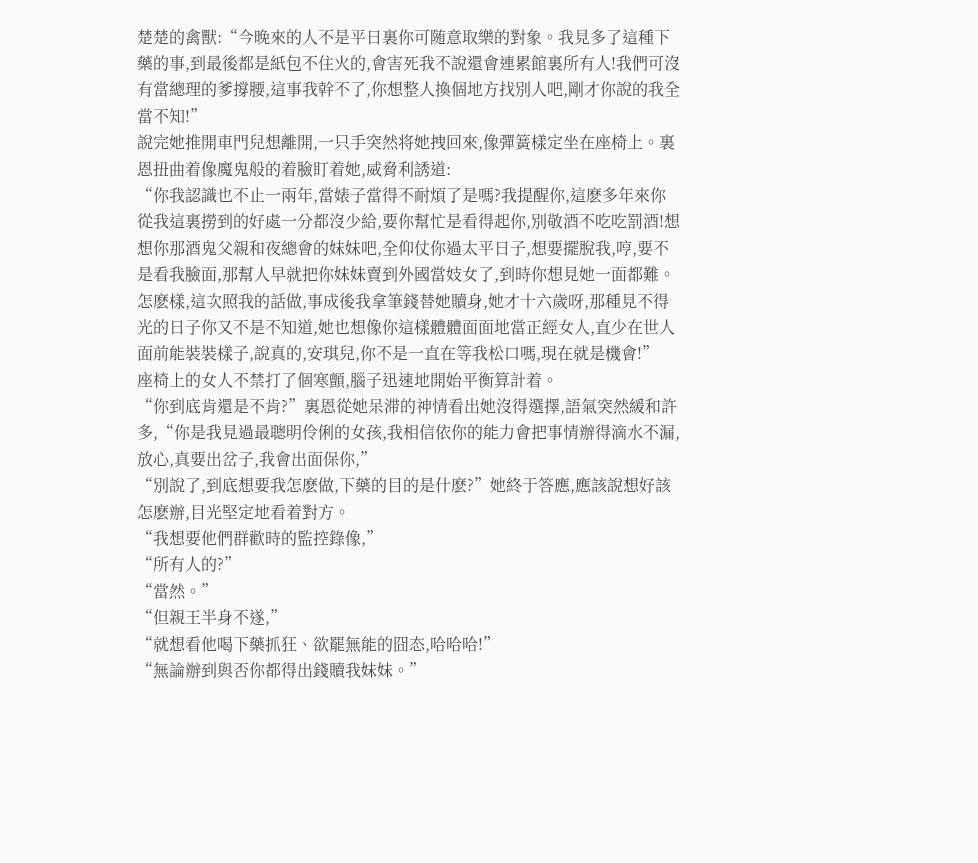楚楚的禽獸:“今晚來的人不是平日裏你可随意取樂的對象。我見多了這種下藥的事,到最後都是紙包不住火的,會害死我不說還會連累館裏所有人!我們可沒有當總理的爹撐腰,這事我幹不了,你想整人換個地方找別人吧,剛才你說的我全當不知!”
說完她推開車門兒想離開,一只手突然将她拽回來,像彈簧樣定坐在座椅上。裏恩扭曲着像魔鬼般的着臉盯着她,威脅利誘道:
“你我認識也不止一兩年,當婊子當得不耐煩了是嗎?我提醒你,這麽多年來你從我這裏撈到的好處一分都沒少給,要你幫忙是看得起你,別敬酒不吃吃罰酒!想想你那酒鬼父親和夜總會的妹妹吧,全仰仗你過太平日子,想要擺脫我,哼,要不是看我臉面,那幫人早就把你妹妹賣到外國當妓女了,到時你想見她一面都難。怎麽樣,這次照我的話做,事成後我拿筆錢替她贖身,她才十六歲呀,那種見不得光的日子你又不是不知道,她也想像你這樣體體面面地當正經女人,直少在世人面前能裝裝樣子,說真的,安琪兒,你不是一直在等我松口嗎,現在就是機會!”
座椅上的女人不禁打了個寒顫,腦子迅速地開始平衡算計着。
“你到底肯還是不肯?”裏恩從她呆滞的神情看出她沒得選擇,語氣突然緩和許多,“你是我見過最聰明伶俐的女孩,我相信依你的能力會把事情辦得滴水不漏,放心,真要出岔子,我會出面保你,”
“別說了,到底想要我怎麽做,下藥的目的是什麽?”她終于答應,應該說想好該怎麽辦,目光堅定地看着對方。
“我想要他們群歡時的監控錄像,”
“所有人的?”
“當然。”
“但親王半身不遂,”
“就想看他喝下藥抓狂、欲罷無能的囧态,哈哈哈!”
“無論辦到與否你都得出錢贖我妹妹。”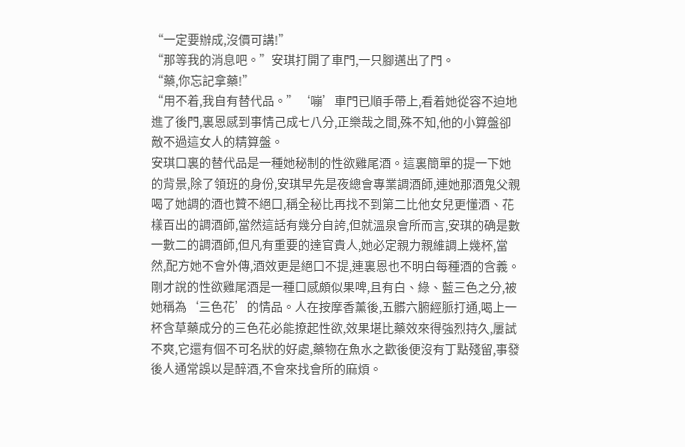“一定要辦成,沒價可講!”
“那等我的消息吧。”安琪打開了車門,一只腳邁出了門。
“藥,你忘記拿藥!”
“用不着,我自有替代品。”‘嘣’車門已順手帶上,看着她從容不迫地進了後門,裏恩感到事情己成七八分,正樂哉之間,殊不知,他的小算盤卻敵不過這女人的精算盤。
安琪口裏的替代品是一種她秘制的性欲雞尾酒。這裏簡單的提一下她的背景,除了領班的身份,安琪早先是夜總會專業調酒師,連她那酒鬼父親喝了她調的酒也贊不絕口,稱全秘比再找不到第二比他女兒更懂酒、花樣百出的調酒師,當然這話有幾分自誇,但就溫泉會所而言,安琪的确是數一數二的調酒師,但凡有重要的達官貴人,她必定親力親維調上幾杯,當然,配方她不會外傳,酒效更是絕口不提,連裏恩也不明白每種酒的含義。剛才說的性欲雞尾酒是一種口感頗似果啤,且有白、綠、藍三色之分,被她稱為‘三色花’的情品。人在按摩香薰後,五髒六腑經脈打通,喝上一杯含草藥成分的三色花必能撩起性欲,效果堪比藥效來得強烈持久,屢試不爽,它還有個不可名狀的好處,藥物在魚水之歡後便沒有丁點殘留,事發後人通常誤以是醉酒,不會來找會所的麻煩。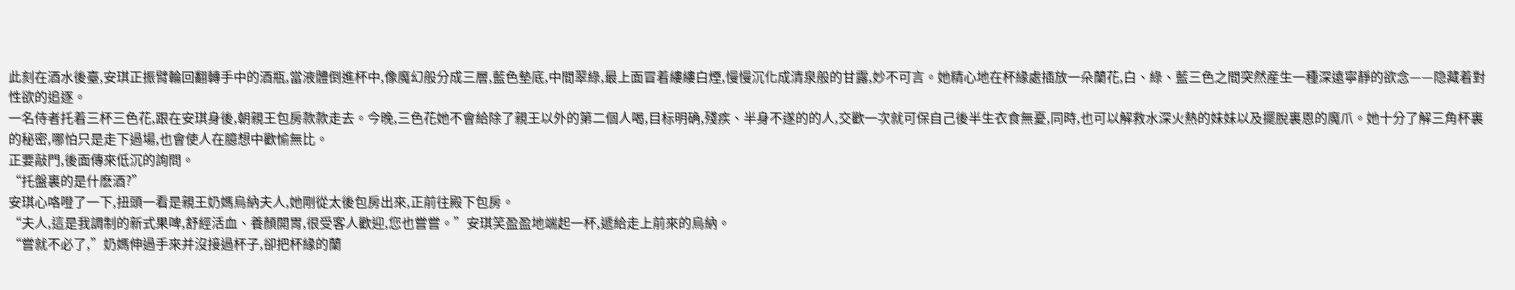此刻在酒水後臺,安琪正振臂輪回翻轉手中的酒瓶,當液體倒進杯中,像魔幻般分成三層,藍色墊底,中間翠綠,最上面冒着縷縷白煙,慢慢沉化成清泉般的甘露,妙不可言。她精心地在杯緣處插放一朵蘭花,白、綠、藍三色之間突然産生一種深遠寧靜的欲念——隐藏着對性欲的追逐。
一名侍者托着三杯三色花,跟在安琪身後,朝親王包房款款走去。今晚,三色花她不會給除了親王以外的第二個人喝,目标明确,殘疾、半身不遂的的人,交歡一次就可保自己後半生衣食無憂,同時,也可以解救水深火熱的妹妹以及擺脫裏恩的魔爪。她十分了解三角杯裏的秘密,哪怕只是走下過場,也會使人在臆想中歡愉無比。
正要敲門,後面傳來低沉的詢問。
“托盤裏的是什麽酒?”
安琪心咯噔了一下,扭頭一看是親王奶媽烏納夫人,她剛從太後包房出來,正前往殿下包房。
“夫人,這是我調制的新式果啤,舒經活血、養顏開胃,很受客人歡迎,您也嘗嘗。”安琪笑盈盈地端起一杯,遞給走上前來的烏納。
“嘗就不必了,”奶媽伸過手來并沒接過杯子,卻把杯緣的蘭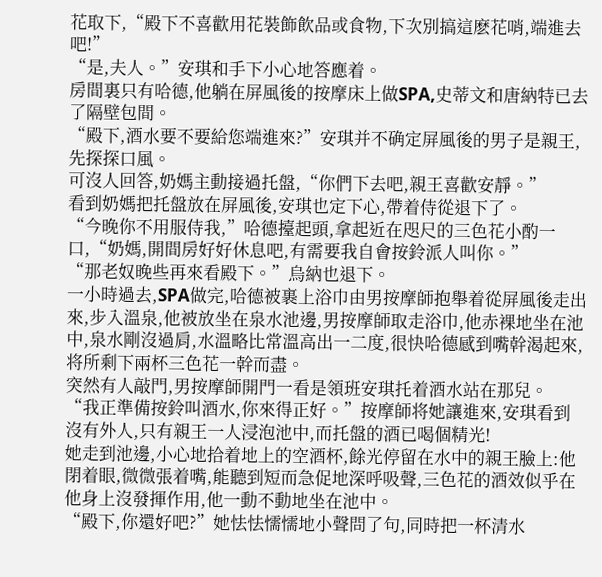花取下,“殿下不喜歡用花裝飾飲品或食物,下次別搞這麽花哨,端進去吧!”
“是,夫人。”安琪和手下小心地答應着。
房間裏只有哈德,他躺在屏風後的按摩床上做SPA,史蒂文和唐納特已去了隔壁包間。
“殿下,酒水要不要給您端進來?”安琪并不确定屏風後的男子是親王,先探探口風。
可沒人回答,奶媽主動接過托盤,“你們下去吧,親王喜歡安靜。”
看到奶媽把托盤放在屏風後,安琪也定下心,帶着侍從退下了。
“今晚你不用服侍我,”哈德擡起頭,拿起近在咫尺的三色花小酌一口,“奶媽,開間房好好休息吧,有需要我自會按鈴派人叫你。”
“那老奴晚些再來看殿下。”烏納也退下。
一小時過去,SPA做完,哈德被裹上浴巾由男按摩師抱舉着從屏風後走出來,步入溫泉,他被放坐在泉水池邊,男按摩師取走浴巾,他赤裸地坐在池中,泉水剛沒過肩,水溫略比常溫高出一二度,很快哈德感到嘴幹渴起來,将所剩下兩杯三色花一幹而盡。
突然有人敲門,男按摩師開門一看是領班安琪托着酒水站在那兒。
“我正準備按鈴叫酒水,你來得正好。”按摩師将她讓進來,安琪看到沒有外人,只有親王一人浸泡池中,而托盤的酒已喝個精光!
她走到池邊,小心地拾着地上的空酒杯,餘光停留在水中的親王臉上:他閉着眼,微微張着嘴,能聽到短而急促地深呼吸聲,三色花的酒效似乎在他身上沒發揮作用,他一動不動地坐在池中。
“殿下,你還好吧?”她怯怯懦懦地小聲問了句,同時把一杯清水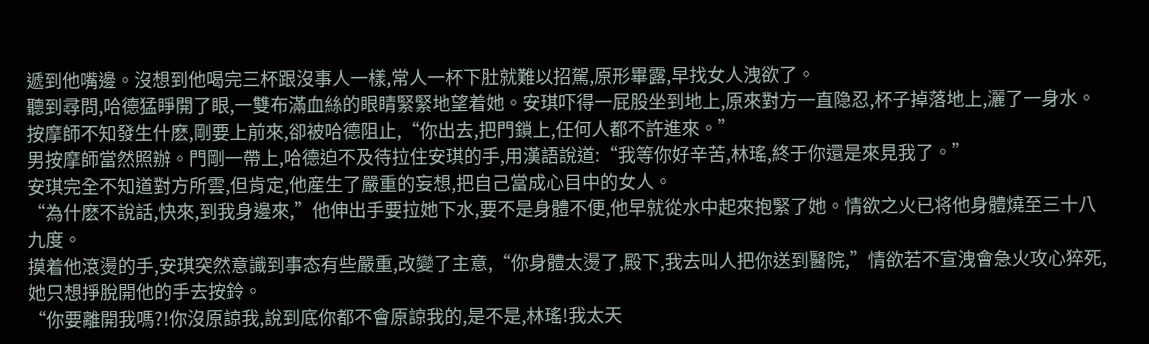遞到他嘴邊。沒想到他喝完三杯跟沒事人一樣,常人一杯下肚就難以招駕,原形畢露,早找女人洩欲了。
聽到尋問,哈德猛睜開了眼,一雙布滿血絲的眼睛緊緊地望着她。安琪吓得一屁股坐到地上,原來對方一直隐忍,杯子掉落地上,灑了一身水。
按摩師不知發生什麽,剛要上前來,卻被哈德阻止,“你出去,把門鎖上,任何人都不許進來。”
男按摩師當然照辦。門剛一帶上,哈德迫不及待拉住安琪的手,用漢語說道:“我等你好辛苦,林瑤,終于你還是來見我了。”
安琪完全不知道對方所雲,但肯定,他産生了嚴重的妄想,把自己當成心目中的女人。
“為什麽不說話,快來,到我身邊來,”他伸出手要拉她下水,要不是身體不便,他早就從水中起來抱緊了她。情欲之火已将他身體燒至三十八九度。
摸着他滾燙的手,安琪突然意識到事态有些嚴重,改變了主意,“你身體太燙了,殿下,我去叫人把你送到醫院,”情欲若不宣洩會急火攻心猝死,她只想掙脫開他的手去按鈴。
“你要離開我嗎?!你沒原諒我,說到底你都不會原諒我的,是不是,林瑤!我太天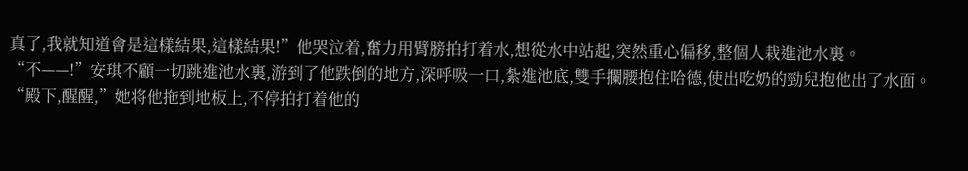真了,我就知道會是這樣結果,這樣結果!”他哭泣着,奮力用臂膀拍打着水,想從水中站起,突然重心偏移,整個人栽進池水裏。
“不——!”安琪不顧一切跳進池水裏,游到了他跌倒的地方,深呼吸一口,紮進池底,雙手攔腰抱住哈德,使出吃奶的勁兒抱他出了水面。
“殿下,醒醒,”她将他拖到地板上,不停拍打着他的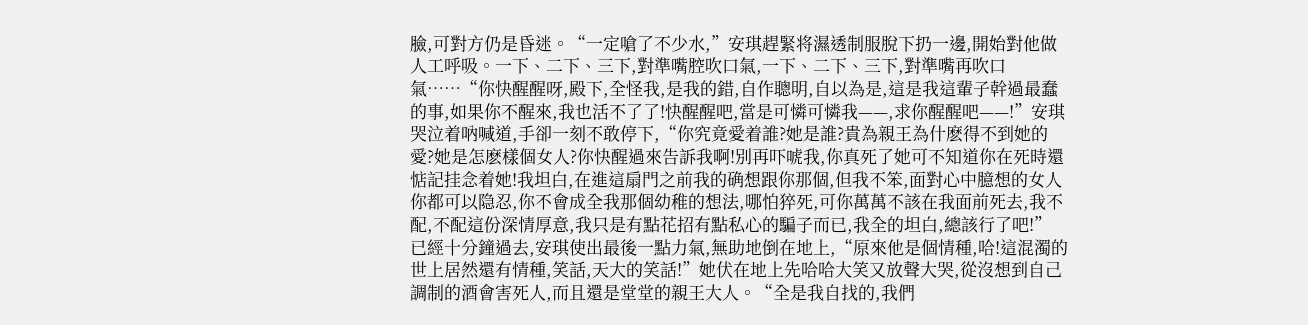臉,可對方仍是昏迷。“一定嗆了不少水,”安琪趕緊将濕透制服脫下扔一邊,開始對他做人工呼吸。一下、二下、三下,對準嘴腔吹口氣,一下、二下、三下,對準嘴再吹口氣……“你快醒醒呀,殿下,全怪我,是我的錯,自作聰明,自以為是,這是我這輩子幹過最蠢的事,如果你不醒來,我也活不了了!快醒醒吧,當是可憐可憐我——,求你醒醒吧——!”安琪哭泣着吶喊道,手卻一刻不敢停下,“你究竟愛着誰?她是誰?貴為親王為什麽得不到她的愛?她是怎麽樣個女人?你快醒過來告訴我啊!別再吓唬我,你真死了她可不知道你在死時還惦記挂念着她!我坦白,在進這扇門之前我的确想跟你那個,但我不笨,面對心中臆想的女人你都可以隐忍,你不會成全我那個幼稚的想法,哪怕猝死,可你萬萬不該在我面前死去,我不配,不配這份深情厚意,我只是有點花招有點私心的騙子而已,我全的坦白,總該行了吧!”
已經十分鐘過去,安琪使出最後一點力氣,無助地倒在地上,“原來他是個情種,哈!這混濁的世上居然還有情種,笑話,天大的笑話!”她伏在地上先哈哈大笑又放聲大哭,從沒想到自己調制的酒會害死人,而且還是堂堂的親王大人。“全是我自找的,我們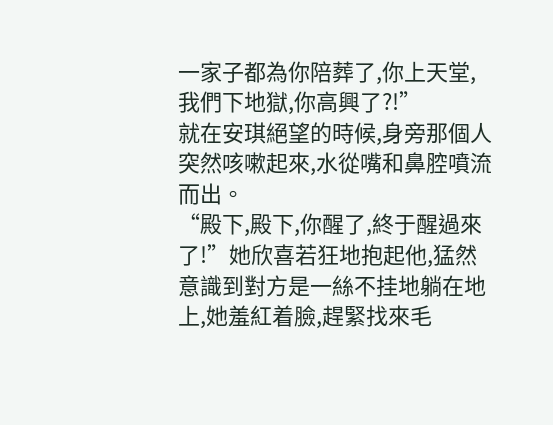一家子都為你陪葬了,你上天堂,我們下地獄,你高興了?!”
就在安琪絕望的時候,身旁那個人突然咳嗽起來,水從嘴和鼻腔噴流而出。
“殿下,殿下,你醒了,終于醒過來了!”她欣喜若狂地抱起他,猛然意識到對方是一絲不挂地躺在地上,她羞紅着臉,趕緊找來毛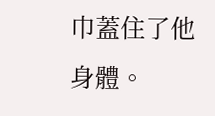巾蓋住了他身體。